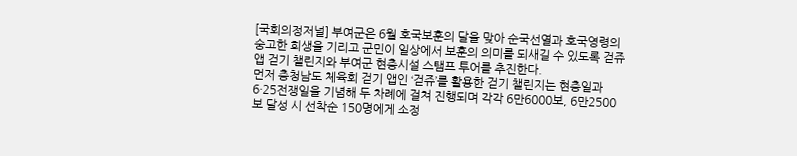[국회의정저널] 부여군은 6월 호국보훈의 달을 맞아 순국선열과 호국영령의 숭고한 희생을 기리고 군민이 일상에서 보훈의 의미를 되새길 수 있도록 걷쥬 앱 걷기 챌린지와 부여군 현충시설 스탬프 투어를 추진한다.
먼저 충청남도 체육회 걷기 앱인 ‘걷쥬’를 활용한 걷기 챌린지는 현충일과 6·25전쟁일을 기념해 두 차례에 걸쳐 진행되며 각각 6만6000보, 6만2500보 달성 시 선착순 150명에게 소정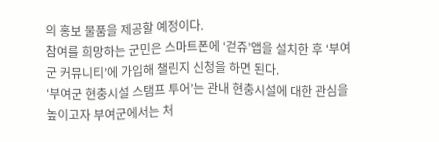의 홍보 물품을 제공할 예정이다.
참여를 희망하는 군민은 스마트폰에 ‘걷쥬’앱을 설치한 후 ‘부여군 커뮤니티’에 가입해 챌린지 신청을 하면 된다.
‘부여군 현충시설 스탬프 투어’는 관내 현충시설에 대한 관심을 높이고자 부여군에서는 처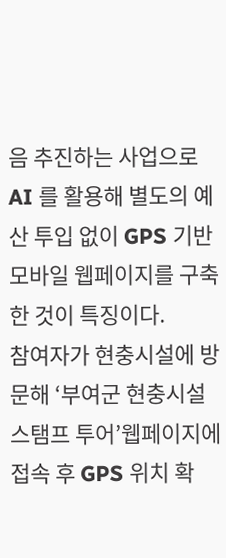음 추진하는 사업으로 AI 를 활용해 별도의 예산 투입 없이 GPS 기반 모바일 웹페이지를 구축한 것이 특징이다.
참여자가 현충시설에 방문해 ‘부여군 현충시설 스탬프 투어’웹페이지에 접속 후 GPS 위치 확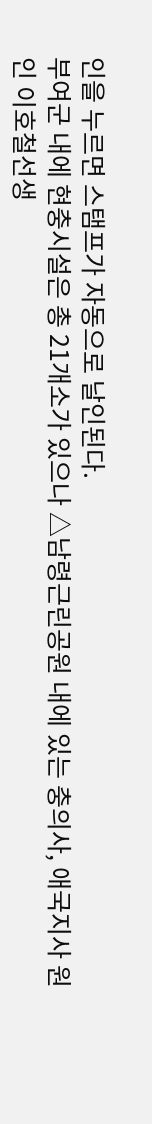인을 누르면 스탬프가 자동으로 날인된다.
부여군 내에 현충시설은 총 21개소가 있으나 △남령근린공원 내에 있는 충의사, 애국지사 원인 이호철선생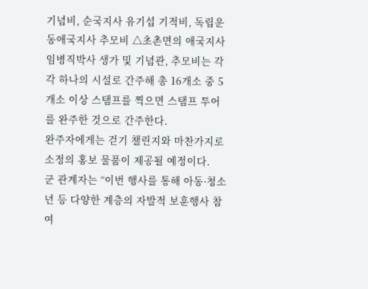기념비, 순국지사 유기섭 기적비, 독립운동애국지사 추모비 △초촌면의 애국지사 임병직박사 생가 및 기념관, 추모비는 각각 하나의 시설로 간주해 총 16개소 중 5개소 이상 스탬프를 찍으면 스탬프 투어를 완주한 것으로 간주한다.
완주자에게는 걷기 챌린지와 마찬가지로 소정의 홍보 물품이 제공될 예정이다.
군 관계자는 “이번 행사를 통해 아동·청소년 등 다양한 계층의 자발적 보훈행사 참여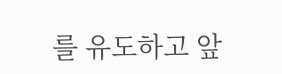를 유도하고 앞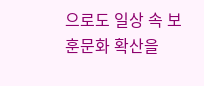으로도 일상 속 보훈문화 확산을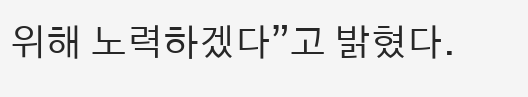위해 노력하겠다”고 밝혔다.